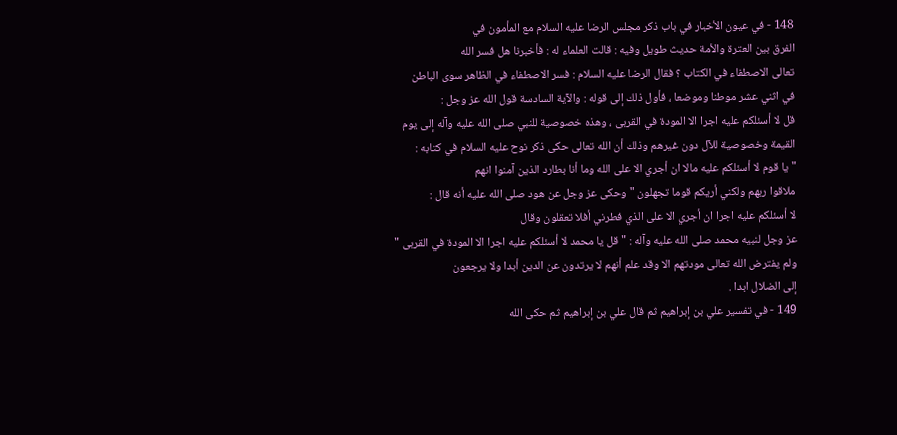148 - في عيون الأخبار في باب ذكر مجلس الرضا عليه السلام مع المأمون في
الفرق بين العترة والأمة حديث طويل وفيه : قالت العلماء له : فأخبرنا هل فسر الله
تعالى الاصطفاء في الكتاب ؟ فقال الرضا عليه السلام : فسر الاصطفاء في الظاهر سوى الباطن
في اثني عشر موطنا وموضعا ، فأول ذلك إلى قوله : والآية السادسة قول الله عز وجل :
قل لا أسئلكم عليه اجرا الا المودة في القربى ، وهذه خصوصية للنبي صلى الله عليه وآله إلى يوم
القيمة وخصوصية للآل دون غيرهم وذلك أن الله تعالى حكى ذكر نوح عليه السلام في كتابه :
" يا قوم لا أسئلكم عليه مالا ان أجري الا على الله وما أنا بطارد الذين آمنوا انهم
ملاقوا ربهم ولكني أريكم قوما تجهلون " وحكى عز وجل عن هود صلى الله عليه أنه قال :
لا أسئلكم عليه اجرا ان أجري الا على الذي فطرني أفلا تعقلون وقال
عز وجل لنبيه محمد صلى الله عليه وآله : " قل يا محمد لا أسئلكم عليه اجرا الا المودة في القربى "
ولم يفترض الله تعالى مودتهم الا وقد علم أنهم لا يرتدون عن الدين أبدا ولا يرجعون
إلى الضلال ابدا .
149 - في تفسير علي بن إبراهيم ثم قال علي بن إبراهيم ثم حكى الله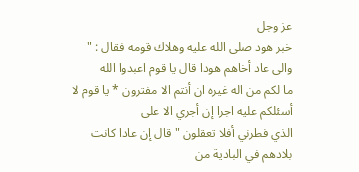عز وجل
خبر هود صلى الله عليه وهلاك قومه فقال : " والى عاد أخاهم هودا قال يا قوم اعبدوا الله
ما لكم من اله غيره ان أنتم الا مفترون * يا قوم لا أسئلكم عليه اجرا إن أجري الا على
الذي فطرني أفلا تعقلون " قال إن عادا كانت بلادهم في البادية من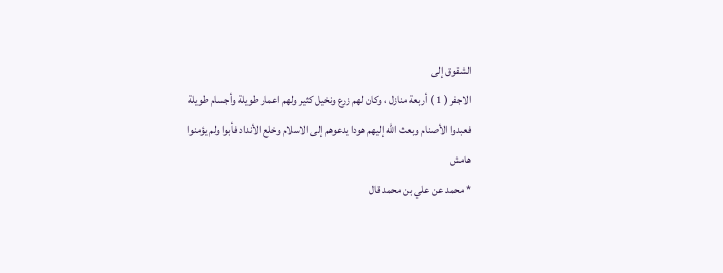الشقوق إلى
الاجفر ( 1 ) أربعة منازل ، وكان لهم زرع ونخيل كثير ولهم اعمار طويلة وأجسام طويلة
فعبدوا الأصنام وبعث الله إليهم هودا يدعوهم إلى الاسلام وخلع الأنداد فأبوا ولم يؤمنوا
هامش
* محمد عن علي بن محمد قال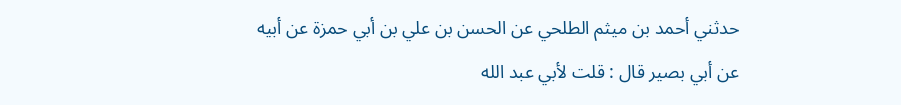حدثني أحمد بن ميثم الطلحي عن الحسن بن علي بن أبي حمزة عن أبيه
عن أبي بصير قال : قلت لأبي عبد الله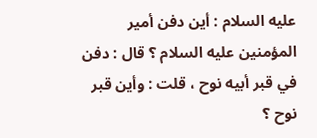عليه السلام : أين دفن أمير المؤمنين عليه السلام ؟ قال : دفن
في قبر أبيه نوح ، قلت : وأين قبر نوح ؟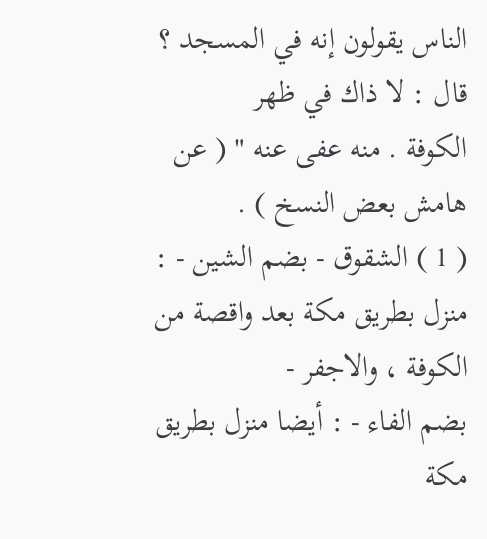الناس يقولون إنه في المسجد ؟ قال : لا ذاك في ظهر
الكوفة . منه عفى عنه " ( عن هامش بعض النسخ ) .
( 1 ) الشقوق - بضم الشين - : منزل بطريق مكة بعد واقصة من الكوفة ، والاجفر -
بضم الفاء - : أيضا منزل بطريق مكة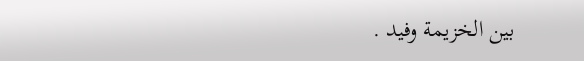بين الخزيمة وفيد .